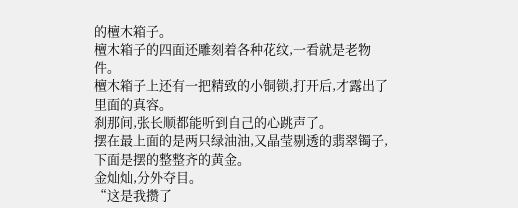的檀木箱子。
檀木箱子的四面还雕刻着各种花纹,一看就是老物件。
檀木箱子上还有一把精致的小铜锁,打开后,才露出了里面的真容。
刹那间,张长顺都能听到自己的心跳声了。
摆在最上面的是两只绿油油,又晶莹剔透的翡翠镯子,下面是摆的整整齐的黄金。
金灿灿,分外夺目。
“这是我攒了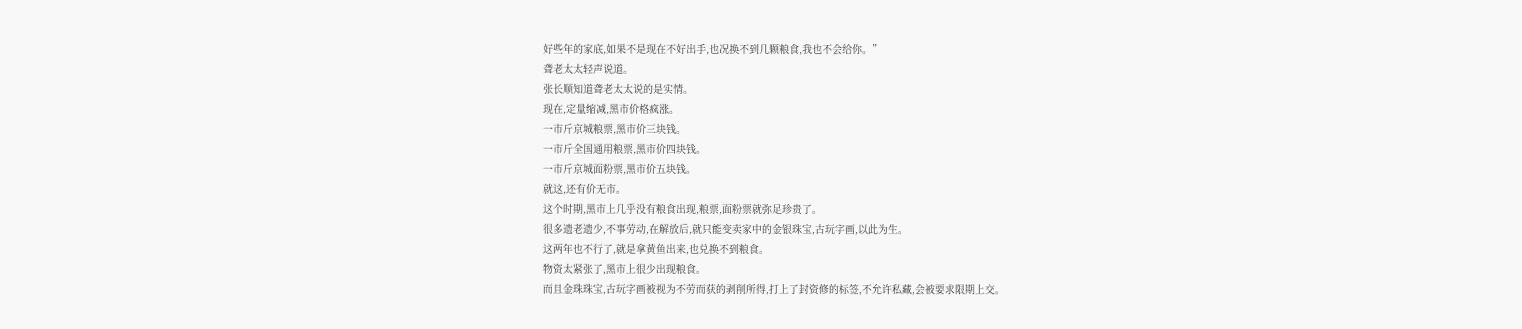好些年的家底,如果不是现在不好出手,也况换不到几颗粮食,我也不会给你。”
聋老太太轻声说道。
张长顺知道聋老太太说的是实情。
现在,定量缩减,黑市价格疯涨。
一市斤京城粮票,黑市价三块钱。
一市斤全国通用粮票,黑市价四块钱。
一市斤京城面粉票,黑市价五块钱。
就这,还有价无市。
这个时期,黑市上几乎没有粮食出现,粮票,面粉票就弥足珍贵了。
很多遗老遗少,不事劳动,在解放后,就只能变卖家中的金银珠宝,古玩字画,以此为生。
这两年也不行了,就是拿黄鱼出来,也兑换不到粮食。
物资太紧张了,黑市上很少出现粮食。
而且金珠珠宝,古玩字画被视为不劳而获的剥削所得,打上了封资修的标签,不允许私藏,会被要求限期上交。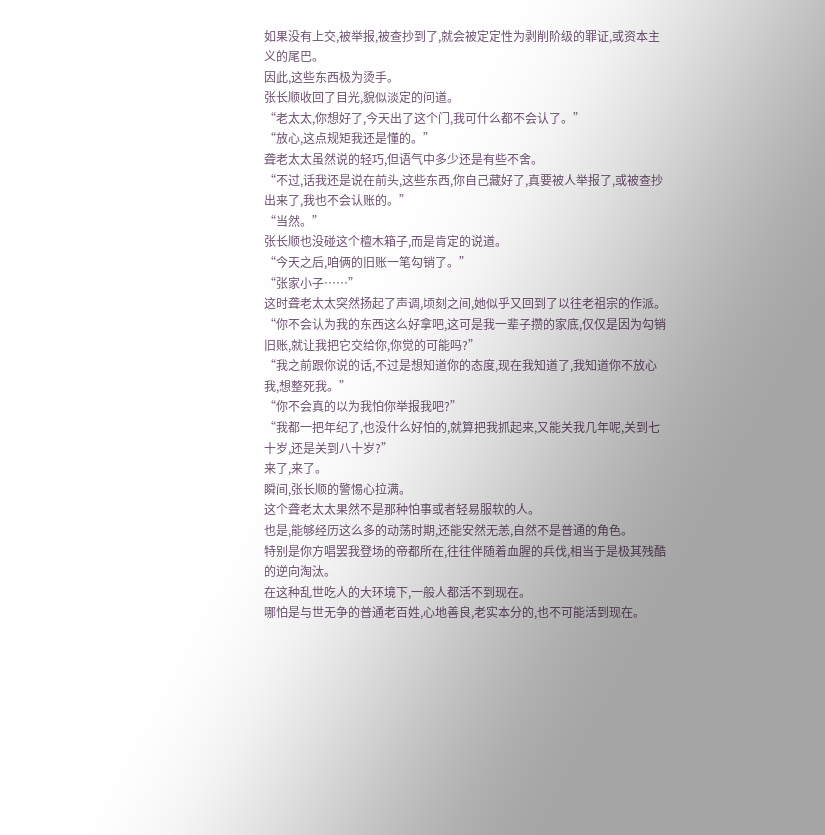如果没有上交,被举报,被查抄到了,就会被定定性为剥削阶级的罪证,或资本主义的尾巴。
因此,这些东西极为烫手。
张长顺收回了目光,貌似淡定的问道。
“老太太,你想好了,今天出了这个门,我可什么都不会认了。”
“放心,这点规矩我还是懂的。”
聋老太太虽然说的轻巧,但语气中多少还是有些不舍。
“不过,话我还是说在前头,这些东西,你自己藏好了,真要被人举报了,或被查抄出来了,我也不会认账的。”
“当然。”
张长顺也没碰这个檀木箱子,而是肯定的说道。
“今天之后,咱俩的旧账一笔勾销了。”
“张家小子……”
这时聋老太太突然扬起了声调,顷刻之间,她似乎又回到了以往老祖宗的作派。
“你不会认为我的东西这么好拿吧,这可是我一辈子攒的家底,仅仅是因为勾销旧账,就让我把它交给你,你觉的可能吗?”
“我之前跟你说的话,不过是想知道你的态度,现在我知道了,我知道你不放心我,想整死我。”
“你不会真的以为我怕你举报我吧?”
“我都一把年纪了,也没什么好怕的,就算把我抓起来,又能关我几年呢,关到七十岁,还是关到八十岁?”
来了,来了。
瞬间,张长顺的警惕心拉满。
这个聋老太太果然不是那种怕事或者轻易服软的人。
也是,能够经历这么多的动荡时期,还能安然无恙,自然不是普通的角色。
特别是你方唱罢我登场的帝都所在,往往伴随着血腥的兵伐,相当于是极其残酷的逆向淘汰。
在这种乱世吃人的大环境下,一般人都活不到现在。
哪怕是与世无争的普通老百姓,心地善良,老实本分的,也不可能活到现在。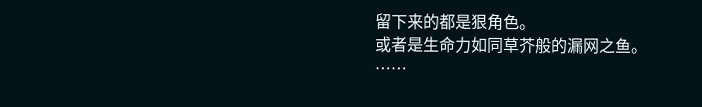留下来的都是狠角色。
或者是生命力如同草芥般的漏网之鱼。
……